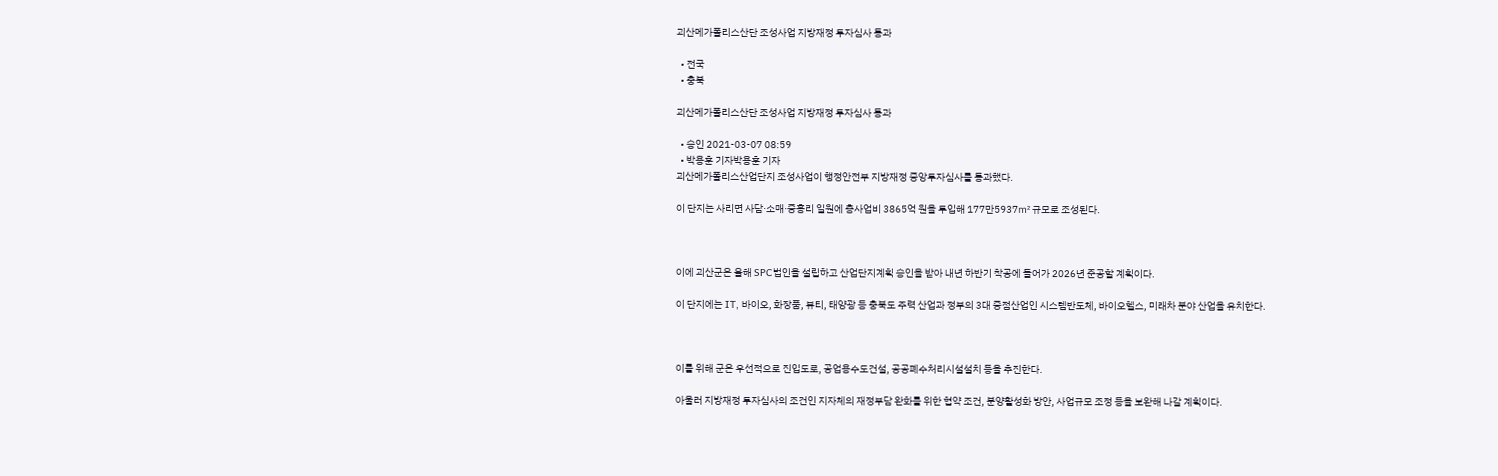괴산메가폴리스산단 조성사업 지방재정 투자심사 통과

  • 전국
  • 충북

괴산메가폴리스산단 조성사업 지방재정 투자심사 통과

  • 승인 2021-03-07 08:59
  • 박용훈 기자박용훈 기자
괴산메가폴리스산업단지 조성사업이 행정안전부 지방재정 중앙투자심사를 통과했다.

이 단지는 사리면 사담·소매·중흥리 일원에 총사업비 3865억 원을 투입해 177만5937㎡ 규모로 조성된다.



이에 괴산군은 올해 SPC법인을 설립하고 산업단지계획 승인을 받아 내년 하반기 착공에 들어가 2026년 준공할 계획이다.

이 단지에는 IT, 바이오, 화장품, 뷰티, 태양광 등 충북도 주력 산업과 정부의 3대 중점산업인 시스템반도체, 바이오헬스, 미래차 분야 산업을 유치한다.



이를 위해 군은 우선적으로 진입도로, 공업용수도건설, 공공폐수처리시설설치 등을 추진한다.

아울러 지방재정 투자심사의 조건인 지자체의 재정부담 완화를 위한 협약 조건, 분양활성화 방안, 사업규모 조정 등을 보완해 나갈 계획이다.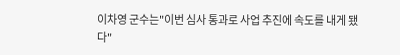이차영 군수는"이번 심사 통과로 사업 추진에 속도를 내게 됐다"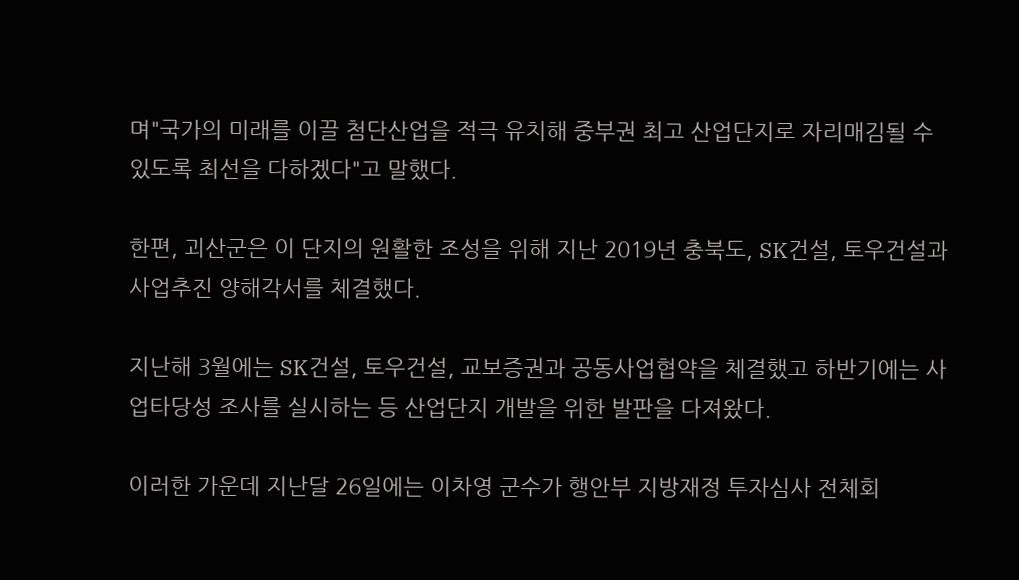며"국가의 미래를 이끌 첨단산업을 적극 유치해 중부권 최고 산업단지로 자리매김될 수 있도록 최선을 다하겠다"고 말했다.

한편, 괴산군은 이 단지의 원활한 조성을 위해 지난 2019년 충북도, SK건설, 토우건설과 사업추진 양해각서를 체결했다.

지난해 3월에는 SK건설, 토우건설, 교보증권과 공동사업협약을 체결했고 하반기에는 사업타당성 조사를 실시하는 등 산업단지 개발을 위한 발판을 다져왔다.

이러한 가운데 지난달 26일에는 이차영 군수가 행안부 지방재정 투자심사 전체회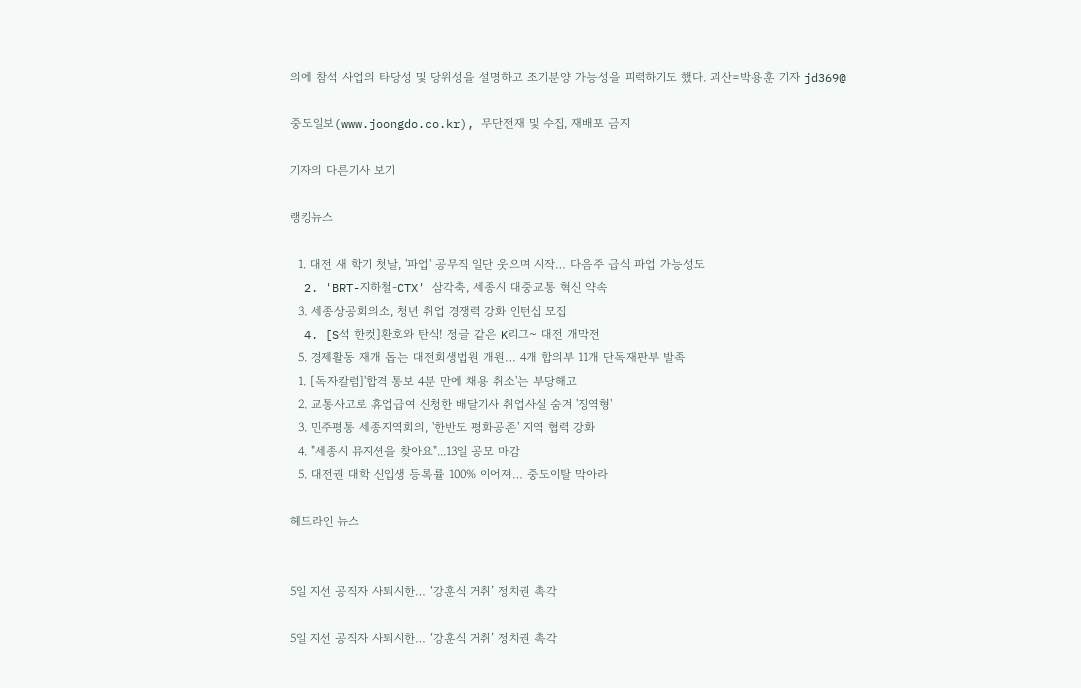의에 참석 사업의 타당성 및 당위성을 설명하고 조기분양 가능성을 피력하기도 했다. 괴산=박용훈 기자 jd369@

중도일보(www.joongdo.co.kr), 무단전재 및 수집, 재배포 금지

기자의 다른기사 보기

랭킹뉴스

  1. 대전 새 학기 첫날, '파업' 공무직 일단 웃으며 시작… 다음주 급식 파업 가능성도
  2. 'BRT-지하철-CTX' 삼각축, 세종시 대중교통 혁신 약속
  3. 세종상공회의소, 청년 취업 경쟁력 강화 인턴십 모집
  4. [S석 한컷]환호와 탄식! 정글 같은 K리그~ 대전 개막전
  5. 경제활동 재개 돕는 대전회생법원 개원… 4개 합의부 11개 단독재판부 발족
  1. [독자칼럼]'합격 통보 4분 만에 채용 취소'는 부당해고
  2. 교통사고로 휴업급여 신청한 배달기사 취업사실 숨겨 '징역형'
  3. 민주평통 세종지역회의, '한반도 평화공존' 지역 협력 강화
  4. "세종시 뮤지션을 찾아요"...13일 공모 마감
  5. 대전권 대학 신입생 등록률 100% 이어져… 중도이탈 막아라

헤드라인 뉴스


5일 지선 공직자 사퇴시한… ‘강훈식 거취’ 정치권 촉각

5일 지선 공직자 사퇴시한… ‘강훈식 거취’ 정치권 촉각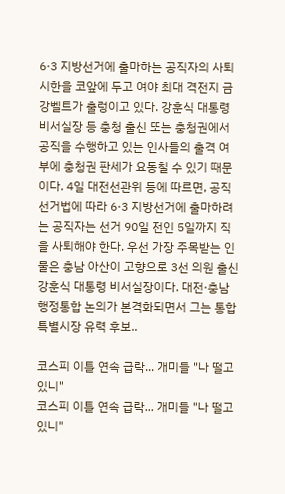6·3 지방선거에 출마하는 공직자의 사퇴 시한을 코앞에 두고 여야 최대 격전지 금강벨트가 출렁이고 있다. 강훈식 대통령 비서실장 등 충청 출신 또는 충청권에서 공직을 수행하고 있는 인사들의 출격 여부에 충청권 판세가 요동칠 수 있기 때문이다. 4일 대전선관위 등에 따르면, 공직선거법에 따라 6·3 지방선거에 출마하려는 공직자는 선거 90일 전인 5일까지 직을 사퇴해야 한다. 우선 가장 주목받는 인물은 충남 아산이 고향으로 3선 의원 출신 강훈식 대통령 비서실장이다. 대전·충남 행정통합 논의가 본격화되면서 그는 통합특별시장 유력 후보..

코스피 이틀 연속 급락... 개미들 "나 떨고있니"
코스피 이틀 연속 급락... 개미들 "나 떨고있니"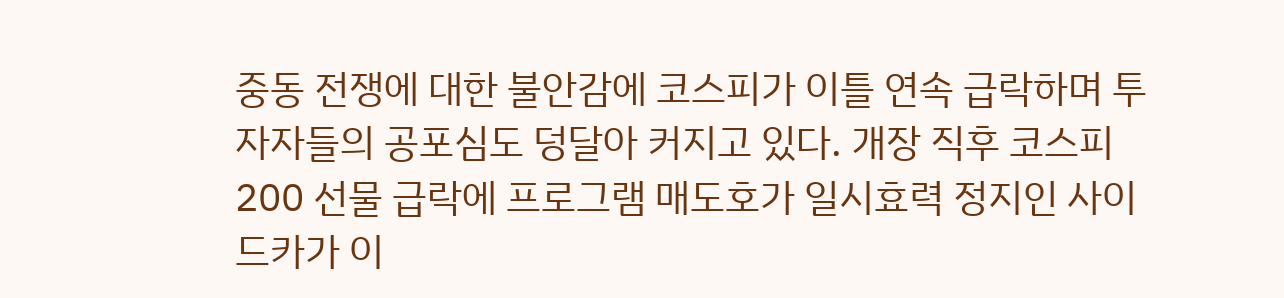중동 전쟁에 대한 불안감에 코스피가 이틀 연속 급락하며 투자자들의 공포심도 덩달아 커지고 있다. 개장 직후 코스피200 선물 급락에 프로그램 매도호가 일시효력 정지인 사이드카가 이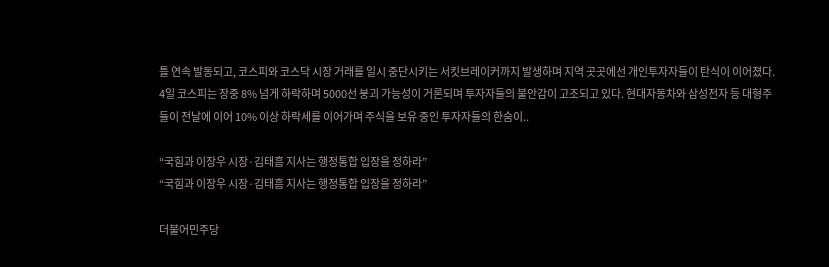틀 연속 발동되고, 코스피와 코스닥 시장 거래를 일시 중단시키는 서킷브레이커까지 발생하며 지역 곳곳에선 개인투자자들이 탄식이 이어졌다. 4일 코스피는 장중 8% 넘게 하락하며 5000선 붕괴 가능성이 거론되며 투자자들의 불안감이 고조되고 있다. 현대자동차와 삼성전자 등 대형주들이 전날에 이어 10% 이상 하락세를 이어가며 주식을 보유 중인 투자자들의 한숨이..

“국힘과 이장우 시장·김태흠 지사는 행정통합 입장을 정하라”
“국힘과 이장우 시장·김태흠 지사는 행정통합 입장을 정하라”

더불어민주당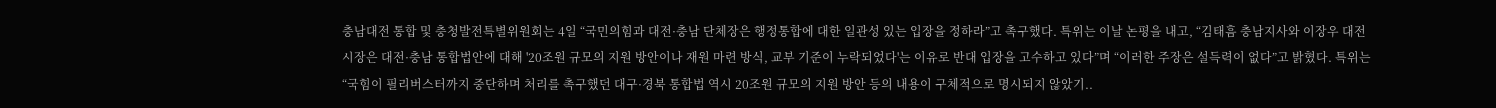충남대전 통합 및 충청발전특별위원회는 4일 “국민의힘과 대전·충남 단체장은 행정통합에 대한 일관성 있는 입장을 정하라”고 촉구했다. 특위는 이날 논평을 내고, “김태흠 충남지사와 이장우 대전시장은 대전·충남 통합법안에 대해 '20조원 규모의 지원 방안이나 재원 마련 방식, 교부 기준이 누락되었다'는 이유로 반대 입장을 고수하고 있다”며 “이러한 주장은 설득력이 없다”고 밝혔다. 특위는 “국힘이 필리버스터까지 중단하며 처리를 촉구했던 대구·경북 통합법 역시 20조원 규모의 지원 방안 등의 내용이 구체적으로 명시되지 않았기..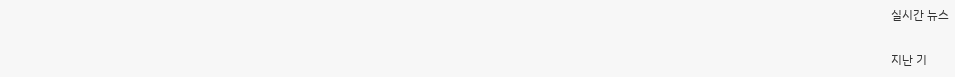실시간 뉴스

지난 기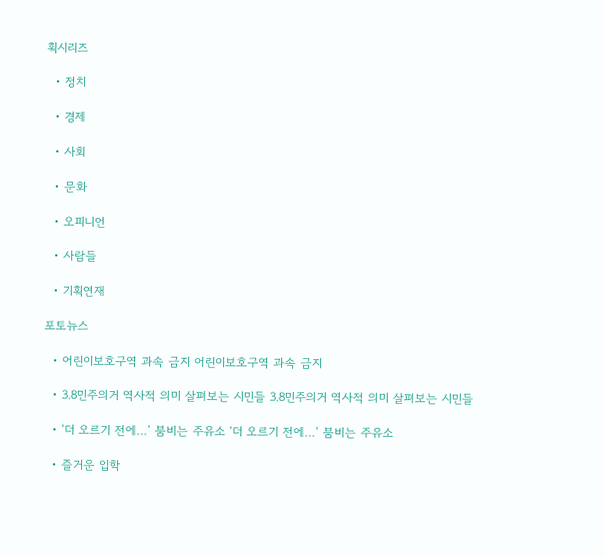획시리즈

  • 정치

  • 경제

  • 사회

  • 문화

  • 오피니언

  • 사람들

  • 기획연재

포토뉴스

  • 어린이보호구역 과속 금지 어린이보호구역 과속 금지

  • 3.8민주의거 역사적 의미 살펴보는 시민들 3.8민주의거 역사적 의미 살펴보는 시민들

  • ‘더 오르기 전에…’ 붐비는 주유소 ‘더 오르기 전에…’ 붐비는 주유소

  • 즐거운 입학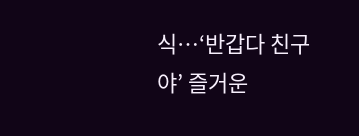식…‘반갑다 친구야’ 즐거운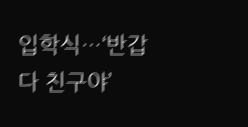입학식…‘반갑다 친구야’